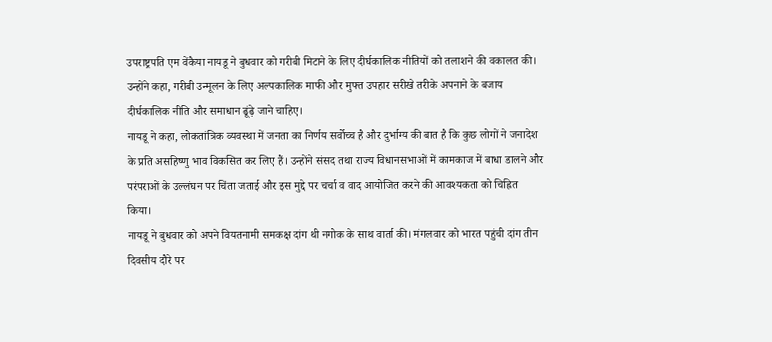उपराष्ट्रपति एम वेंकैया नायडू ने बुधवार को गरीबी मिटाने के लिए दीर्घकालिक नीतियों को तलाशने की वकालत की। उन्होंने कहा, गरीबी उन्मूलन के लिए अल्पकालिक माफी और मुफ्त उपहार सरीखे तरीके अपनाने के बजाय दीर्घकालिक नीति और समाधान ढूंढ़े जाने चाहिए।
नायडू ने कहा, लोकतांत्रिक व्यवस्था में जनता का निर्णय सर्वोच्च है और दुर्भाग्य की बात है कि कुछ लोगों ने जनादेश के प्रति असहिष्णु भाव विकसित कर लिए हैं। उन्होंने संसद तथा राज्य विधानसभाओं में कामकाज में बाधा डालने और परंपराओं के उल्लंघन पर चिंता जताई और इस मुद्दे पर चर्चा व वाद आयोजित करने की आवश्यकता को चिह्नित किया।
नायडू ने बुधवार को अपने वियतनामी समकक्ष दांग थी नगोक के साथ वार्ता की। मंगलवार को भारत पहुंची दांग तीन दिवसीय दौरे पर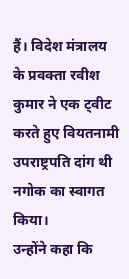हैं। विदेश मंत्रालय के प्रवक्ता रवीश कुमार ने एक ट्वीट करते हुए वियतनामी उपराष्ट्रपति दांग थी नगोक का स्वागत किया।
उन्होंने कहा कि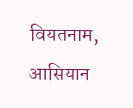वियतनाम, आसियान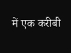में एक करीबी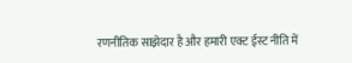रणनीतिक साझेदार है और हमारी एक्ट ईस्ट नीति में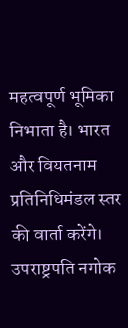महत्वपूर्ण भूमिका निभाता है। भारत और वियतनाम प्रतिनिधिमंडल स्तर की वार्ता करेंगे। उपराष्ट्रपति नगोक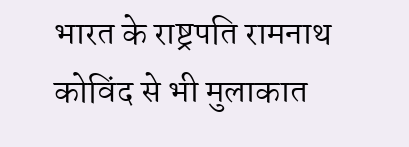भारत के राष्ट्रपति रामनाथ कोविंद से भी मुलाकात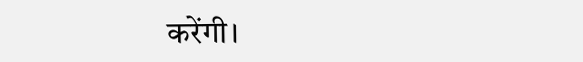करेंगी।